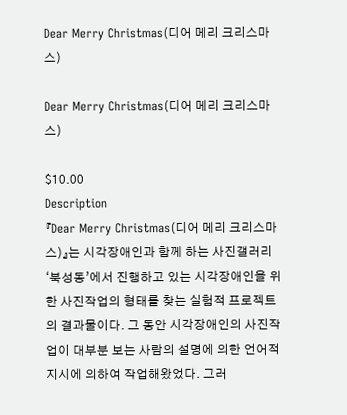Dear Merry Christmas(디어 메리 크리스마스)

Dear Merry Christmas(디어 메리 크리스마스)

$10.00
Description
『Dear Merry Christmas(디어 메리 크리스마스)』는 시각장애인과 함께 하는 사진갤러리 ‘북성동’에서 진행하고 있는 시각장애인을 위한 사진작업의 형태를 찾는 실험적 프로젝트의 결과물이다. 그 동안 시각장애인의 사진작업이 대부분 보는 사람의 설명에 의한 언어적 지시에 의하여 작업해왔었다. 그러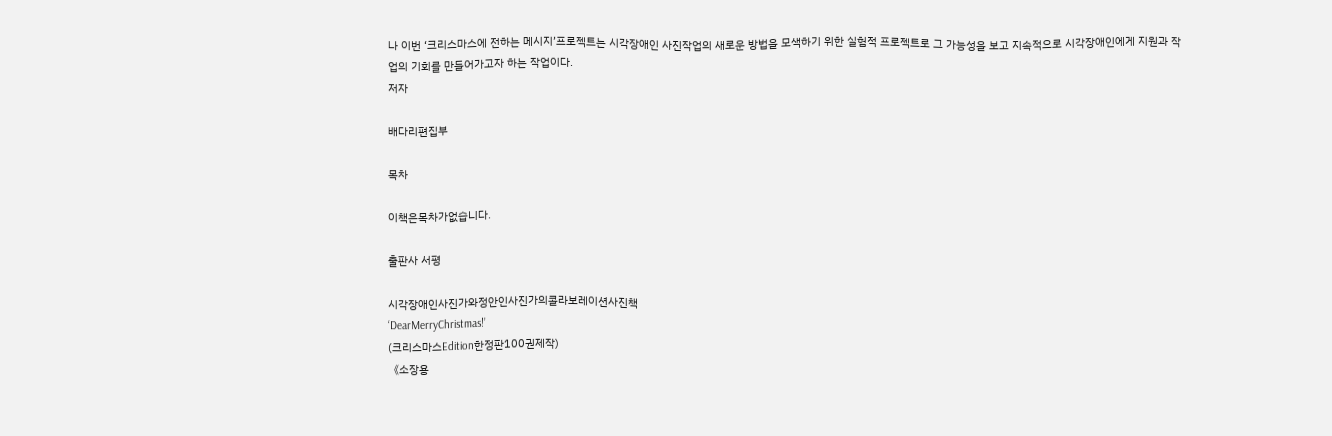나 이번 ‘크리스마스에 전하는 메시지’프로젝트는 시각장애인 사진작업의 새로운 방법을 모색하기 위한 실험적 프로젝트로 그 가능성을 보고 지속적으로 시각장애인에게 지원과 작업의 기회를 만들어가고자 하는 작업이다.
저자

배다리편집부

목차

이책은목차가없습니다.

출판사 서평

시각장애인사진가와정안인사진가의콜라보레이션사진책
‘DearMerryChristmas!’
(크리스마스Edition한정판100권제작)
《소장용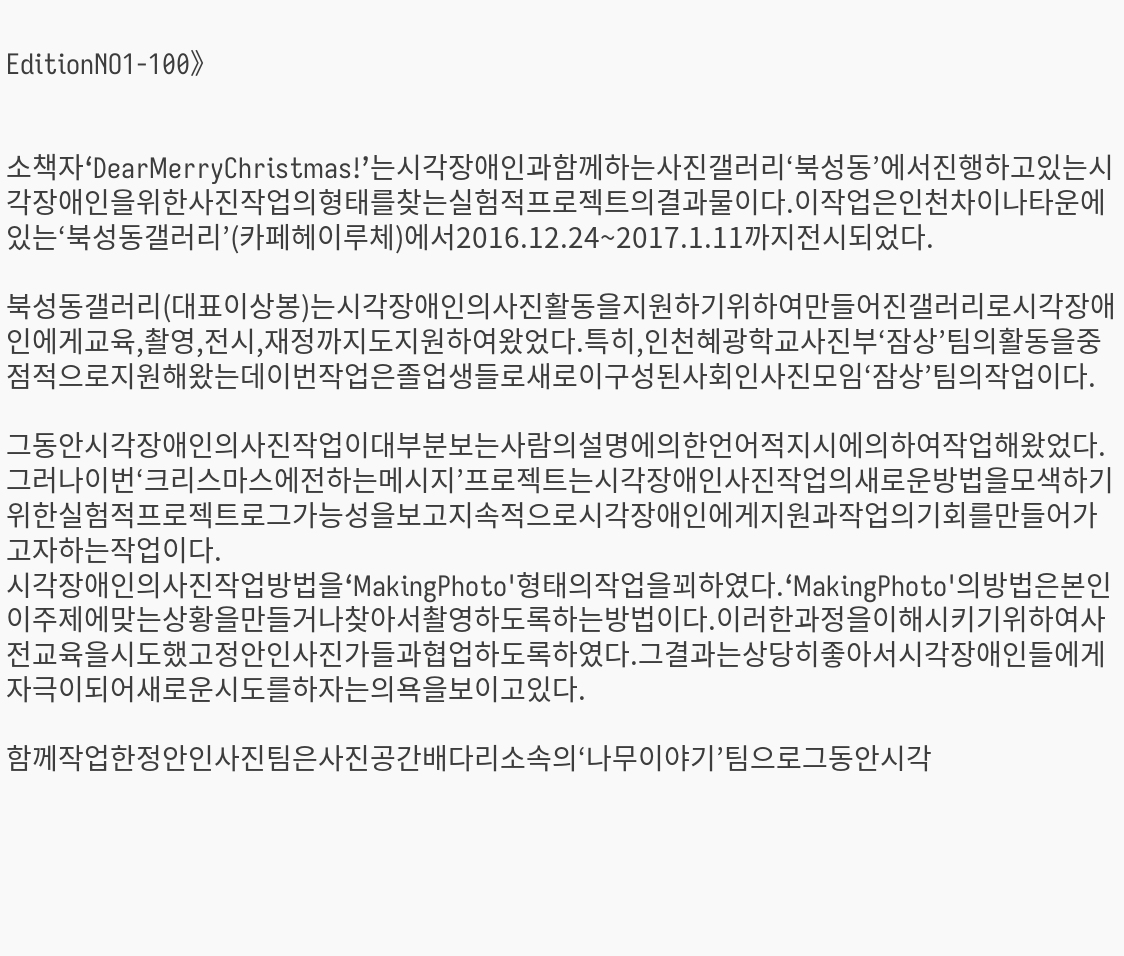EditionNO1-100》


소책자‘DearMerryChristmas!’는시각장애인과함께하는사진갤러리‘북성동’에서진행하고있는시각장애인을위한사진작업의형태를찾는실험적프로젝트의결과물이다.이작업은인천차이나타운에있는‘북성동갤러리’(카페헤이루체)에서2016.12.24~2017.1.11까지전시되었다.

북성동갤러리(대표이상봉)는시각장애인의사진활동을지원하기위하여만들어진갤러리로시각장애인에게교육,촬영,전시,재정까지도지원하여왔었다.특히,인천혜광학교사진부‘잠상’팀의활동을중점적으로지원해왔는데이번작업은졸업생들로새로이구성된사회인사진모임‘잠상’팀의작업이다.

그동안시각장애인의사진작업이대부분보는사람의설명에의한언어적지시에의하여작업해왔었다.그러나이번‘크리스마스에전하는메시지’프로젝트는시각장애인사진작업의새로운방법을모색하기위한실험적프로젝트로그가능성을보고지속적으로시각장애인에게지원과작업의기회를만들어가고자하는작업이다.
시각장애인의사진작업방법을‘MakingPhoto'형태의작업을꾀하였다.‘MakingPhoto'의방법은본인이주제에맞는상황을만들거나찾아서촬영하도록하는방법이다.이러한과정을이해시키기위하여사전교육을시도했고정안인사진가들과협업하도록하였다.그결과는상당히좋아서시각장애인들에게자극이되어새로운시도를하자는의욕을보이고있다.

함께작업한정안인사진팀은사진공간배다리소속의‘나무이야기’팀으로그동안시각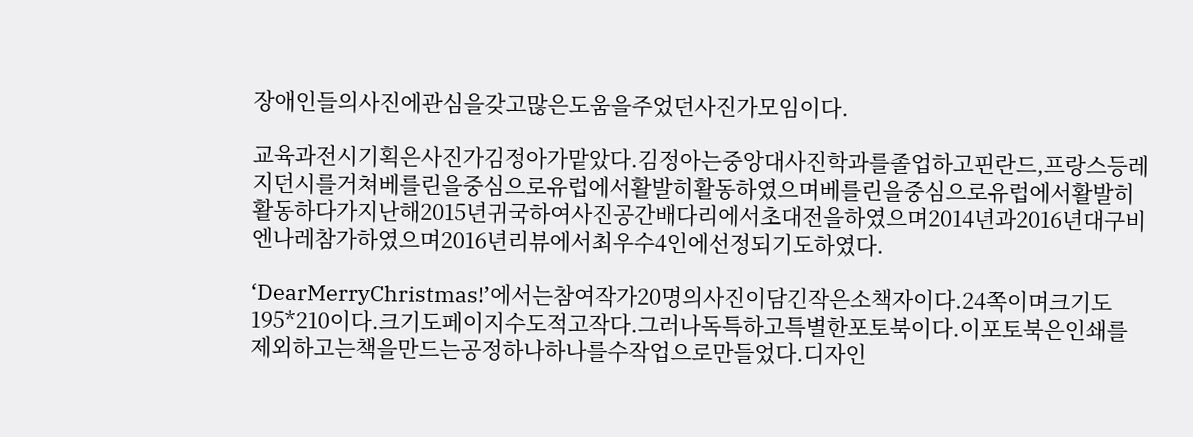장애인들의사진에관심을갖고많은도움을주었던사진가모임이다.

교육과전시기획은사진가김정아가맡았다.김정아는중앙대사진학과를졸업하고핀란드,프랑스등레지던시를거쳐베를린을중심으로유럽에서활발히활동하였으며베를린을중심으로유럽에서활발히활동하다가지난해2015년귀국하여사진공간배다리에서초대전을하였으며2014년과2016년대구비엔나레참가하였으며2016년리뷰에서최우수4인에선정되기도하였다.

‘DearMerryChristmas!’에서는참여작가20명의사진이담긴작은소책자이다.24쪽이며크기도195*210이다.크기도페이지수도적고작다.그러나독특하고특별한포토북이다.이포토북은인쇄를제외하고는책을만드는공정하나하나를수작업으로만들었다.디자인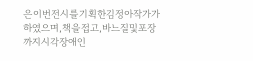은이번전시를기획한김정아작가가하였으며,책을접고,바느질및포장까지시각장애인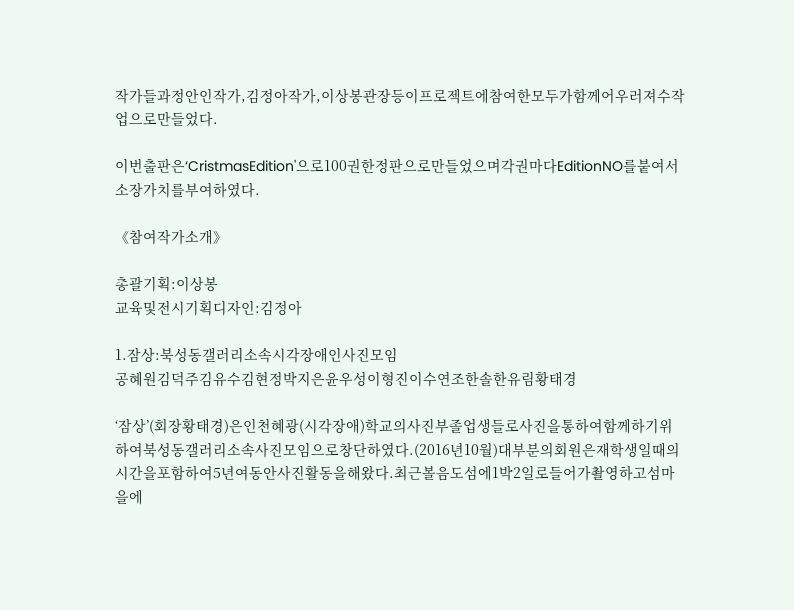작가들과정안인작가,김정아작가,이상봉관장등이프로젝트에참여한모두가함께어우러져수작업으로만들었다.

이번출판은‘CristmasEdition'으로100권한정판으로만들었으며각권마다EditionNO를붙여서소장가치를부여하였다.

《참여작가소개》

총괄기획:이상봉
교육및전시기획디자인:김정아

1.잠상:북성동갤러리소속시각장애인사진모임
공혜원김덕주김유수김현정박지은윤우성이형진이수연조한솔한유림황태경

‘잠상’(회장황태경)은인천혜광(시각장애)학교의사진부졸업생들로사진을통하여함께하기위하여북성동갤러리소속사진모임으로창단하였다.(2016년10월)대부분의회원은재학생일때의시간을포함하여5년여동안사진활동을해왔다.최근볼음도섬에1박2일로들어가촬영하고섬마을에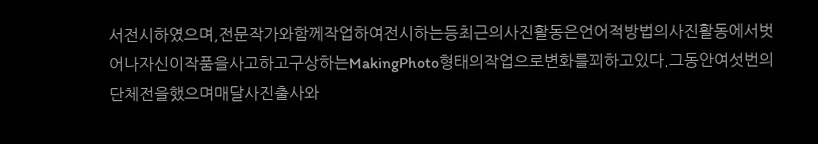서전시하였으며,전문작가와함께작업하여전시하는등최근의사진활동은언어적방법의사진활동에서벗어나자신이작품을사고하고구상하는MakingPhoto형태의작업으로변화를꾀하고있다.그동안여섯번의단체전을했으며매달사진출사와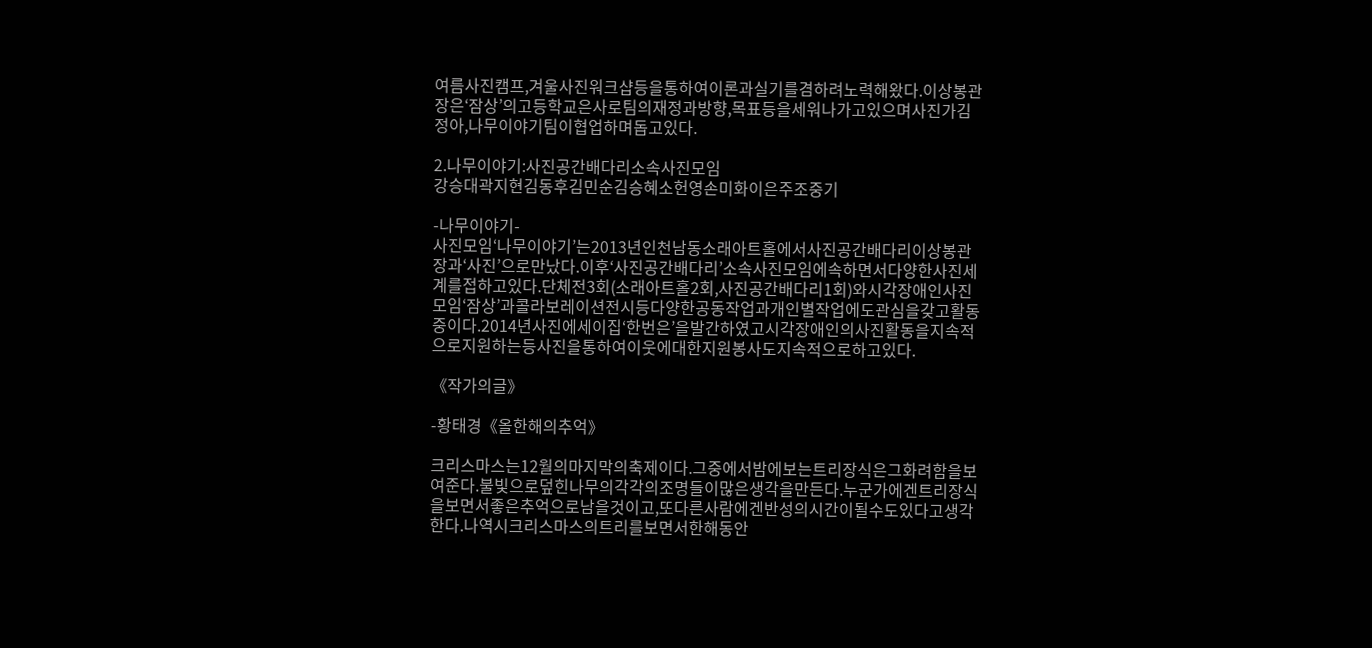여름사진캠프,겨울사진워크샵등을통하여이론과실기를겸하려노력해왔다.이상봉관장은‘잠상’의고등학교은사로팀의재정과방향,목표등을세워나가고있으며사진가김정아,나무이야기팀이협업하며돕고있다.

2.나무이야기:사진공간배다리소속사진모임
강승대곽지현김동후김민순김승혜소헌영손미화이은주조중기

-나무이야기-
사진모임‘나무이야기’는2013년인천남동소래아트홀에서사진공간배다리이상봉관장과‘사진’으로만났다.이후‘사진공간배다리’소속사진모임에속하면서다양한사진세계를접하고있다.단체전3회(소래아트홀2회,사진공간배다리1회)와시각장애인사진모임‘잠상’과콜라보레이션전시등다양한공동작업과개인별작업에도관심을갖고활동중이다.2014년사진에세이집‘한번은’을발간하였고시각장애인의사진활동을지속적으로지원하는등사진을통하여이웃에대한지원봉사도지속적으로하고있다.

《작가의글》

-황태경《올한해의추억》

크리스마스는12월의마지막의축제이다.그중에서밤에보는트리장식은그화려함을보여준다.불빛으로덮힌나무의각각의조명들이많은생각을만든다.누군가에겐트리장식을보면서좋은추억으로남을것이고,또다른사람에겐반성의시간이될수도있다고생각한다.나역시크리스마스의트리를보면서한해동안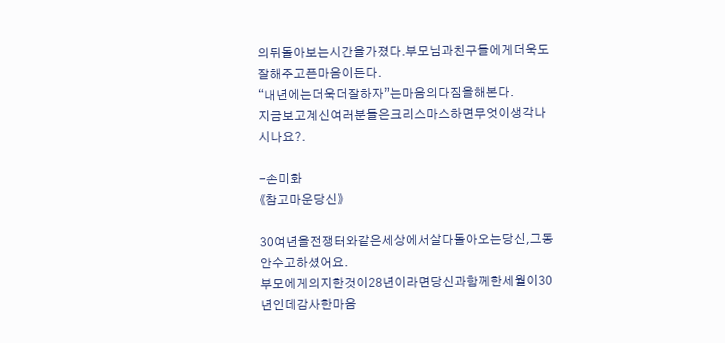의뒤돌아보는시간을가졌다.부모님과친구들에게더욱도잘해주고픈마음이든다.
“내년에는더욱더잘하자”는마음의다짐을해본다.
지금보고계신여러분들은크리스마스하면무엇이생각나시나요?.

-손미화
《참고마운당신》

30여년을전쟁터와같은세상에서살다돌아오는당신,그동안수고하셨어요.
부모에게의지한것이28년이라면당신과함께한세월이30년인데감사한마음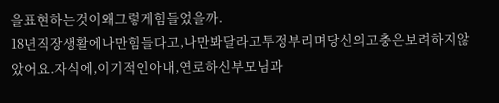을표현하는것이왜그렇게힘들었을까.
18년직장생활에나만힘들다고,나만봐달라고투정부리며당신의고충은보려하지않았어요.자식에,이기적인아내,연로하신부모님과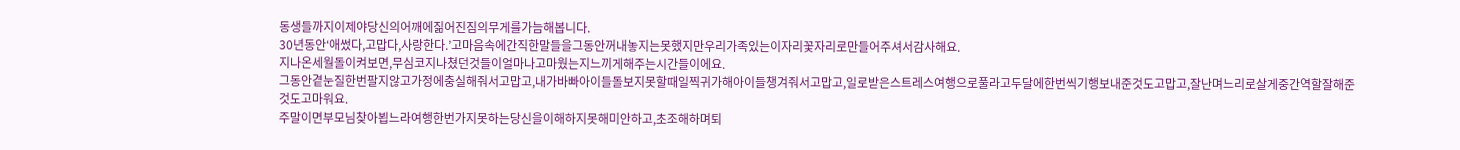동생들까지이제야당신의어깨에짊어진짐의무게를가늠해봅니다.
30년동안‘애썼다,고맙다,사랑한다.’고마음속에간직한말들을그동안꺼내놓지는못했지만우리가족있는이자리꽃자리로만들어주셔서감사해요.
지나온세월돌이켜보면,무심코지나쳤던것들이얼마나고마웠는지느끼게해주는시간들이에요.
그동안곁눈질한번팔지않고가정에충실해줘서고맙고,내가바빠아이들돌보지못할때일찍귀가해아이들챙겨줘서고맙고,일로받은스트레스여행으로풀라고두달에한번씩기행보내준것도고맙고,잘난며느리로살게중간역할잘해준것도고마워요.
주말이면부모님찾아뵙느라여행한번가지못하는당신을이해하지못해미안하고,초조해하며퇴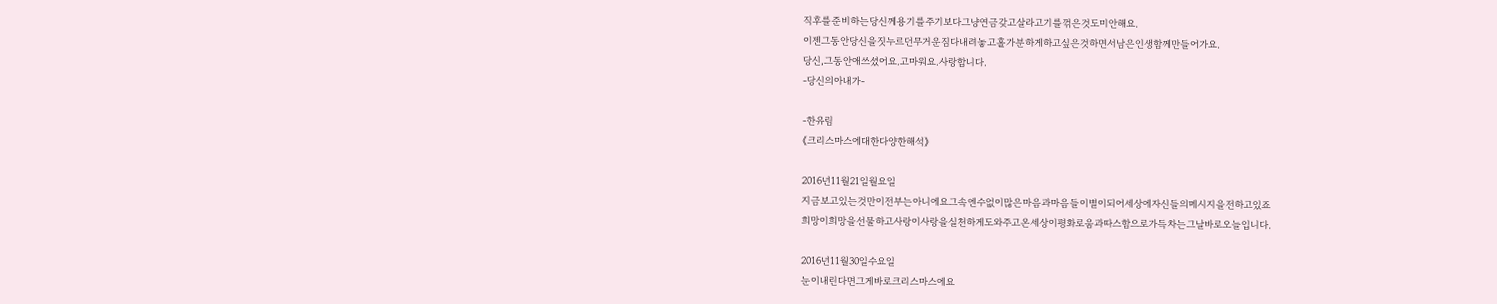직후를준비하는당신께용기를주기보다그냥연금갖고살라고기를꺾은것도미안해요.
이젠그동안당신을짓누르던무거운짐다내려놓고홀가분하게하고싶은것하면서남은인생함께만들어가요.
당신,그동안애쓰셨어요.고마워요.사랑합니다.
-당신의아내가-

-한유림
《크리스마스에대한다양한해석》

2016년11월21일월요일
지금보고있는것만이전부는아니에요그속엔수없이많은마음과마음들이별이되어세상에자신들의메시지을전하고있죠
희망이희망을선물하고사랑이사랑을실천하게도와주고온세상이평화로움과따스함으로가득차는그날바로오늘입니다.

2016년11월30일수요일
눈이내린다면그게바로크리스마스에요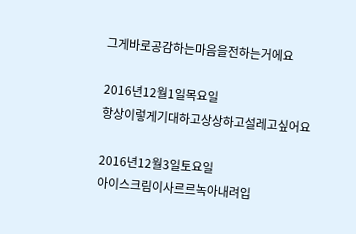그게바로공감하는마음을전하는거에요

2016년12월1일목요일
항상이렇게기대하고상상하고설레고싶어요

2016년12월3일토요일
아이스크림이사르르녹아내려입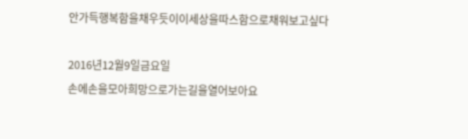안가득행복함을채우듯이이세상을따스함으로채워보고싶다

2016년12월9일금요일
손에손을모아희망으로가는길을열어보아요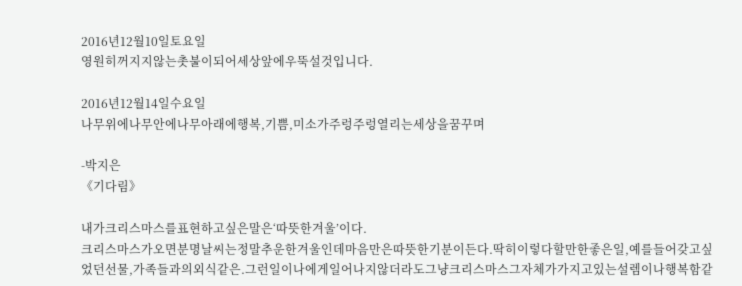2016년12월10일토요일
영원히꺼지지않는촛불이되어세상앞에우뚝설것입니다.

2016년12월14일수요일
나무위에나무안에나무아래에행복,기쁨,미소가주렁주렁열리는세상을꿈꾸며

-박지은
《기다림》

내가크리스마스를표현하고싶은말은‘따뜻한겨울’이다.
크리스마스가오면분명날씨는정말추운한겨울인데마음만은따뜻한기분이든다.딱히이렇다할만한좋은일,예를들어갖고싶었던선물,가족들과의외식같은.그런일이나에게일어나지않더라도그냥크리스마스그자체가가지고있는설렘이나행복함같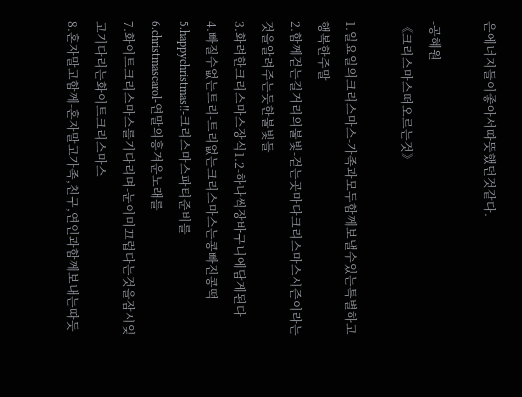은에너지들이좋아서따뜻했던것같다.

-공혜원
《크리스마스떠오르는것》

1.일요일의크리스마스-가족과모두함께보낼수있는특별하고행복한주말
2.함께걷는길거리의불빛-걷는곳마다크리스마스시즌이라는것을알려주는듯한불빛들
3.화려한크리스마스장식1.2-하나씩장바구니에담게된다
4.빠질수없는트리-트리없는크리스마스는콩빠진콩떡
5.happychristmas!!-크리스마스파티준비를
6.christmascarol-연말의흥겨운노래를
7.화이트크리스마스를기다리며-눈이미끄럽다는것을잠시잊고기다리는화이트크리스마스
8.혼자말고함께-혼자말고가족,친구,연인과함께보내는따듯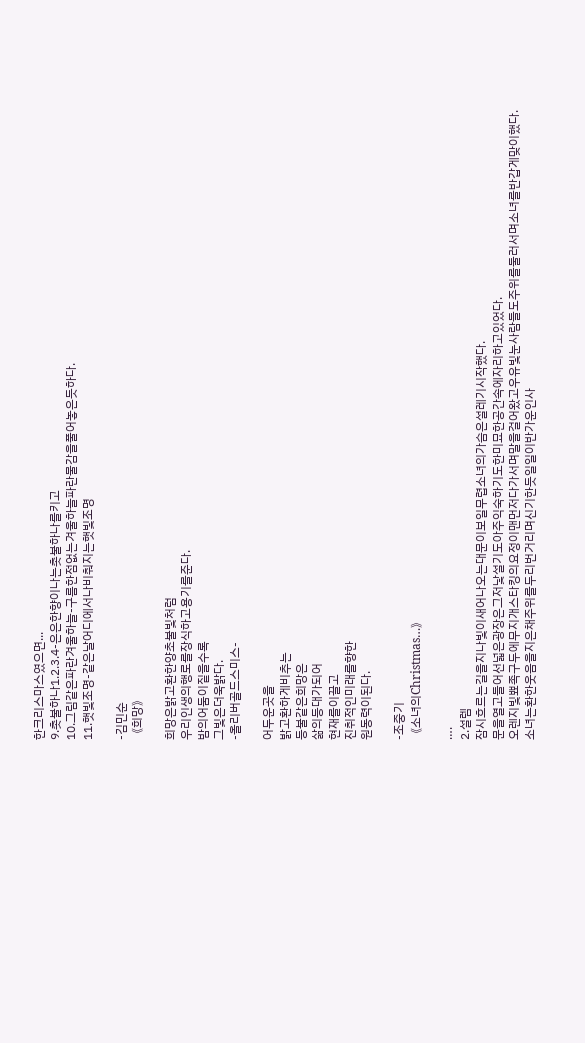한크리스마스였으면...
9.촛불하나1.2.3.4-은은한향이나는촛불하나를키고
10.그림같은파란겨울하늘-구름한점없는겨울하늘파란물감을풀어놓은듯하다.
11.햇빛조명-같은날어디에서나비춰지는햇빛조명

-김민순
《희망》

희망은밝고환한양초불빛처럼
우리인생의행로를장식하고용기를준다.
밤의어둠이짙을수록
그빛은더욱밝다.
-올리버골드스미스-

어두운곳을
밝고환하게비추는
등불같은희망은
삶의등대가되어
현재를이끌고
진취적인미래를향한
원동력이된다.

-조중기
《소녀의Christmas…》

….
2.설렘
잠시흐르는길을지나빛이새어나오는대문이보일무렵소녀의가슴은설레기시작했다.
문을열고들어선넓은광장은그저낯설기도아주익숙하기도한미묘한공간속에자리하고있었다.
오렌지빛뾰족구두에무지개스타킹의요정이맨먼저다가서며말을걸어왔고우유빛눈사람들도주위를둘러서며소녀를반갑게맞이했다.
소녀는환한웃음을지은채주위를두리번거리며신기한듯일일이반가운인사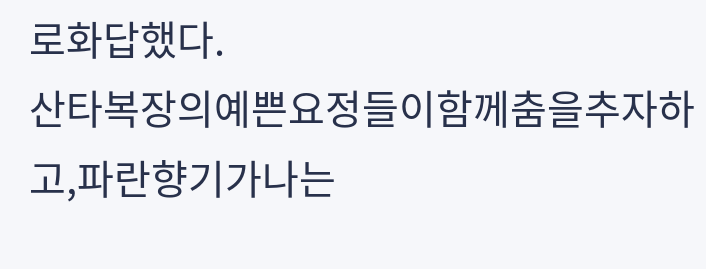로화답했다.
산타복장의예쁜요정들이함께춤을추자하고,파란향기가나는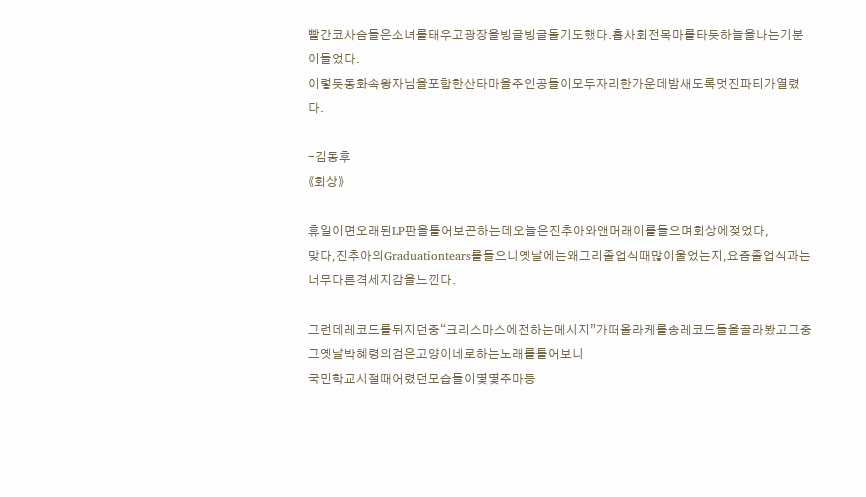빨간코사슴들은소녀를태우고광장을빙글빙글돌기도했다.흡사회전목마를타듯하늘을나는기분이들었다.
이렇듯동화속왕자님을포함한산타마을주인공들이모두자리한가운데밤새도록멋진파티가열렸다.

-김동후
《회상》

휴일이면오래된LP판을틀어보곤하는데오늘은진추아와앤머래이를들으며회상에젖었다,
맞다,진추아의Graduationtears를들으니옛날에는왜그리졸업식때많이울었는지,요즘졸업식과는너무다른격세지감을느낀다.

그런데레코드를뒤지던중“크리스마스에전하는메시지”가떠올라케롤송레코드들을골라봤고그중그옛날박혜령의검은고양이네로하는노래를틀어보니
국민학교시절때어렸던모습들이몇몇주마등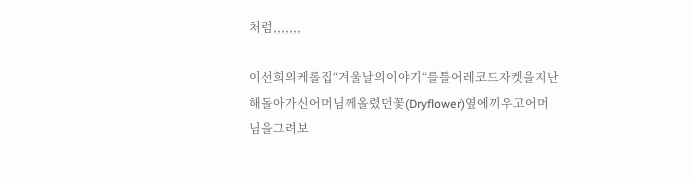처럼,,,,,,,

이선희의케롤집“겨울날의이야기“를틀어레코드자켓을지난해돌아가신어머님께올렸던꽃(Dryflower)옆에끼우고어머님을그려보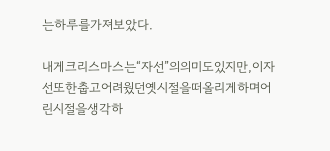는하루를가져보았다.

내게크리스마스는“자선”의의미도있지만,이자선또한춥고어려웠던옛시절을떠올리게하며어린시절을생각하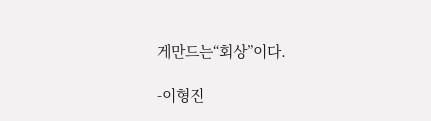게만드는“회상”이다.

-이형진